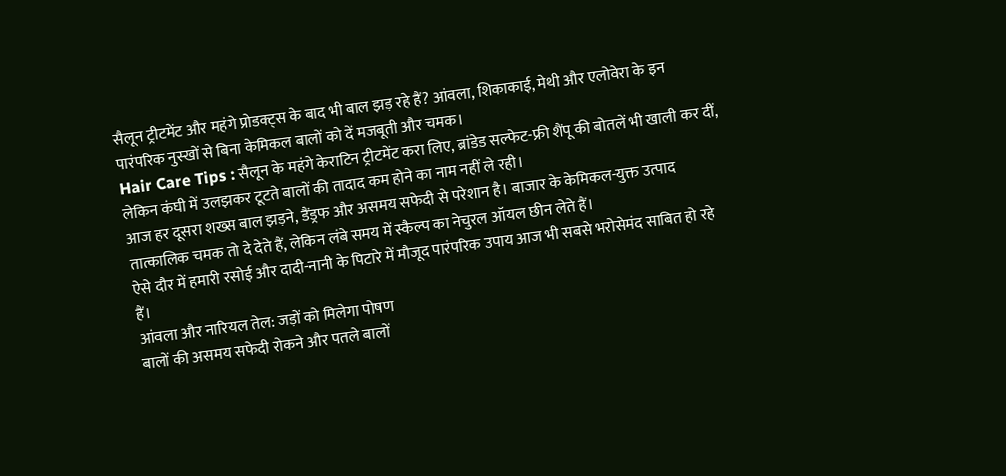सैलून ट्रीटमेंट और महंगे प्रोडक्ट्स के बाद भी बाल झड़ रहे हैं? आंवला, शिकाकाई, मेथी और एलोवेरा के इन पारंपरिक नुस्खों से बिना केमिकल बालों को दें मजबूती और चमक।
Hair Care Tips : सैलून के महंगे केराटिन ट्रीटमेंट करा लिए, ब्रांडेड सल्फेट-फ्री शैंपू की बोतलें भी खाली कर दीं, लेकिन कंघी में उलझकर टूटते बालों की तादाद कम होने का नाम नहीं ले रही।
आज हर दूसरा शख्स बाल झड़ने, डैंड्रफ और असमय सफेदी से परेशान है। बाजार के केमिकल-युक्त उत्पाद तात्कालिक चमक तो दे देते हैं, लेकिन लंबे समय में स्कैल्प का नेचुरल ऑयल छीन लेते हैं।
ऐसे दौर में हमारी रसोई और दादी-नानी के पिटारे में मौजूद पारंपरिक उपाय आज भी सबसे भरोसेमंद साबित हो रहे हैं।
आंवला और नारियल तेल: जड़ों को मिलेगा पोषण
बालों की असमय सफेदी रोकने और पतले बालों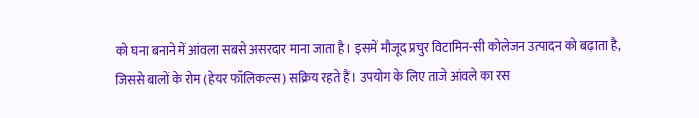को घना बनाने में आंवला सबसे असरदार माना जाता है। इसमें मौजूद प्रचुर विटामिन-सी कोलेजन उत्पादन को बढ़ाता है, जिससे बालों के रोम (हेयर फॉलिकल्स) सक्रिय रहते हैं। उपयोग के लिए ताजे आंवले का रस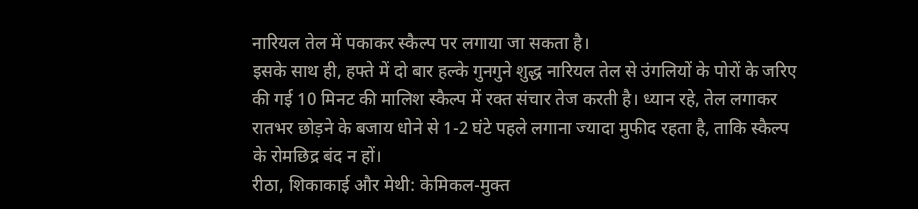नारियल तेल में पकाकर स्कैल्प पर लगाया जा सकता है।
इसके साथ ही, हफ्ते में दो बार हल्के गुनगुने शुद्ध नारियल तेल से उंगलियों के पोरों के जरिए की गई 10 मिनट की मालिश स्कैल्प में रक्त संचार तेज करती है। ध्यान रहे, तेल लगाकर रातभर छोड़ने के बजाय धोने से 1-2 घंटे पहले लगाना ज्यादा मुफीद रहता है, ताकि स्कैल्प के रोमछिद्र बंद न हों।
रीठा, शिकाकाई और मेथी: केमिकल-मुक्त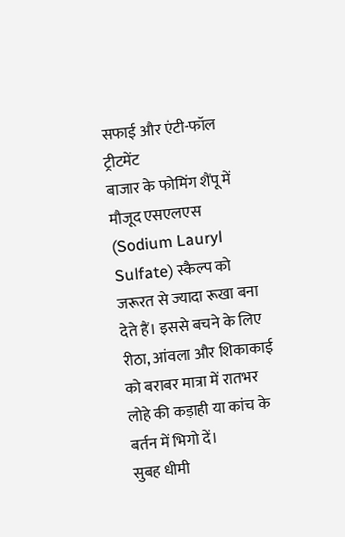सफाई और एंटी-फॉल ट्रीटमेंट
बाजार के फोमिंग शैंपू में मौजूद एसएलएस (Sodium Lauryl Sulfate) स्कैल्प को जरूरत से ज्यादा रूखा बना देते हैं। इससे बचने के लिए रीठा, आंवला और शिकाकाई को बराबर मात्रा में रातभर लोहे की कड़ाही या कांच के बर्तन में भिगो दें।
सुबह धीमी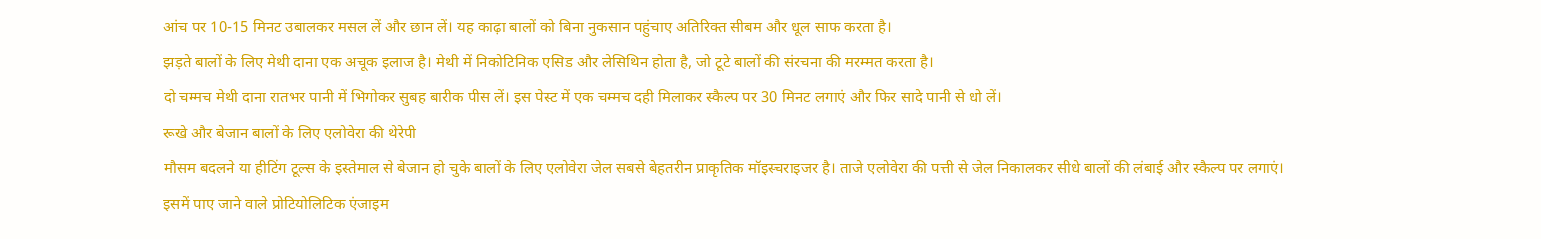आंच पर 10-15 मिनट उबालकर मसल लें और छान लें। यह काढ़ा बालों को बिना नुकसान पहुंचाए अतिरिक्त सीबम और धूल साफ करता है।
झड़ते बालों के लिए मेथी दाना एक अचूक इलाज है। मेथी में निकोटिनिक एसिड और लेसिथिन होता है, जो टूटे बालों की संरचना की मरम्मत करता है।
दो चम्मच मेथी दाना रातभर पानी में भिगोकर सुबह बारीक पीस लें। इस पेस्ट में एक चम्मच दही मिलाकर स्कैल्प पर 30 मिनट लगाएं और फिर सादे पानी से धो लें।
रूखे और बेजान बालों के लिए एलोवेरा की थेरेपी
मौसम बदलने या हीटिंग टूल्स के इस्तेमाल से बेजान हो चुके बालों के लिए एलोवेरा जेल सबसे बेहतरीन प्राकृतिक मॉइस्चराइजर है। ताजे एलोवेरा की पत्ती से जेल निकालकर सीधे बालों की लंबाई और स्कैल्प पर लगाएं।
इसमें पाए जाने वाले प्रोटियोलिटिक एंजाइम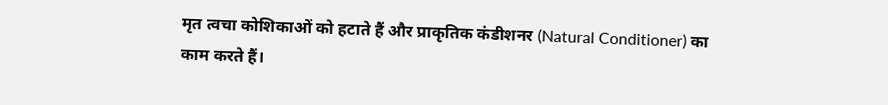मृत त्वचा कोशिकाओं को हटाते हैं और प्राकृतिक कंडीशनर (Natural Conditioner) का काम करते हैं।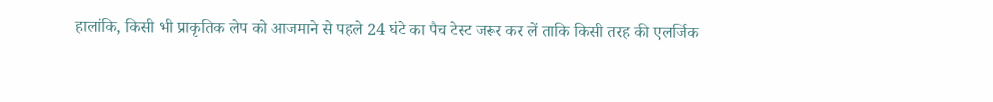हालांकि, किसी भी प्राकृतिक लेप को आजमाने से पहले 24 घंटे का पैच टेस्ट जरूर कर लें ताकि किसी तरह की एलर्जिक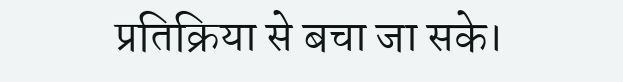प्रतिक्रिया से बचा जा सके।